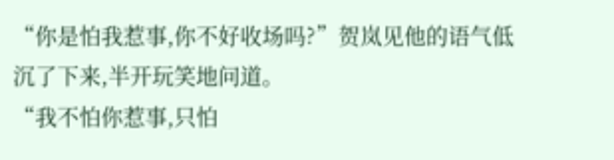“你是怕我惹事,你不好收场吗?”贺岚见他的语气低沉了下来,半开玩笑地问道。
“我不怕你惹事,只怕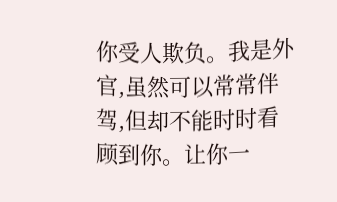你受人欺负。我是外官,虽然可以常常伴驾,但却不能时时看顾到你。让你一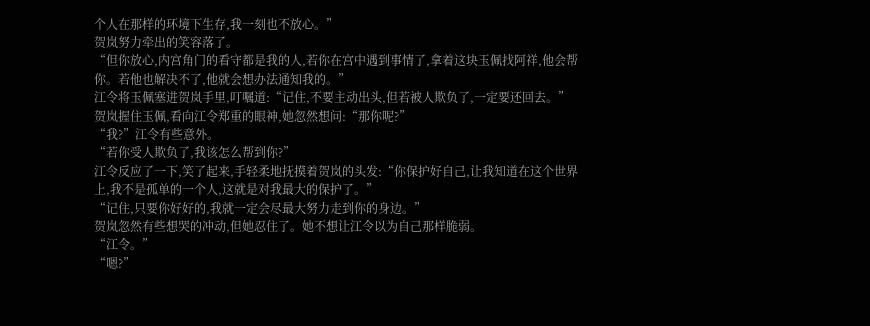个人在那样的环境下生存,我一刻也不放心。”
贺岚努力牵出的笑容落了。
“但你放心,内宫角门的看守都是我的人,若你在宫中遇到事情了,拿着这块玉佩找阿祥,他会帮你。若他也解决不了,他就会想办法通知我的。”
江令将玉佩塞进贺岚手里,叮嘱道:“记住,不要主动出头,但若被人欺负了,一定要还回去。”
贺岚握住玉佩,看向江令郑重的眼神,她忽然想问:“那你呢?”
“我?”江令有些意外。
“若你受人欺负了,我该怎么帮到你?”
江令反应了一下,笑了起来,手轻柔地抚摸着贺岚的头发:“你保护好自己,让我知道在这个世界上,我不是孤单的一个人,这就是对我最大的保护了。”
“记住,只要你好好的,我就一定会尽最大努力走到你的身边。”
贺岚忽然有些想哭的冲动,但她忍住了。她不想让江令以为自己那样脆弱。
“江令。”
“嗯?”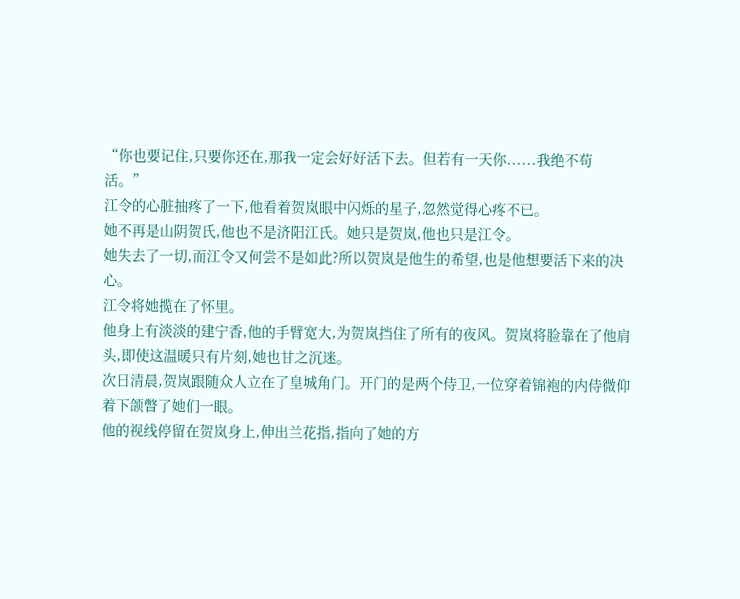“你也要记住,只要你还在,那我一定会好好活下去。但若有一天你......我绝不苟活。”
江令的心脏抽疼了一下,他看着贺岚眼中闪烁的星子,忽然觉得心疼不已。
她不再是山阴贺氏,他也不是济阳江氏。她只是贺岚,他也只是江令。
她失去了一切,而江令又何尝不是如此?所以贺岚是他生的希望,也是他想要活下来的决心。
江令将她揽在了怀里。
他身上有淡淡的建宁香,他的手臂宽大,为贺岚挡住了所有的夜风。贺岚将脸靠在了他肩头,即使这温暖只有片刻,她也甘之沉迷。
次日清晨,贺岚跟随众人立在了皇城角门。开门的是两个侍卫,一位穿着锦袍的内侍微仰着下颌瞥了她们一眼。
他的视线停留在贺岚身上,伸出兰花指,指向了她的方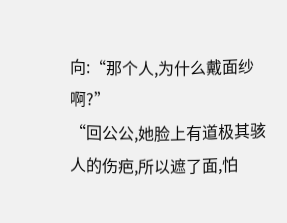向:“那个人,为什么戴面纱啊?”
“回公公,她脸上有道极其骇人的伤疤,所以遮了面,怕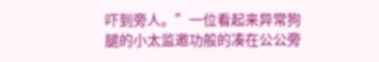吓到旁人。”一位看起来异常狗腿的小太监邀功般的凑在公公旁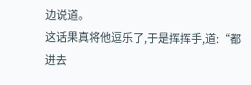边说道。
这话果真将他逗乐了,于是挥挥手,道:“都进去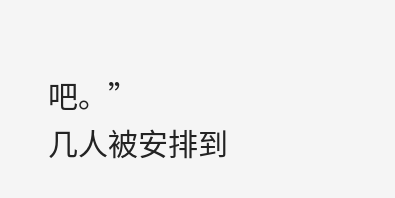吧。”
几人被安排到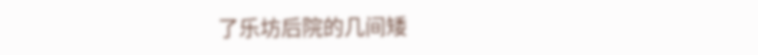了乐坊后院的几间矮